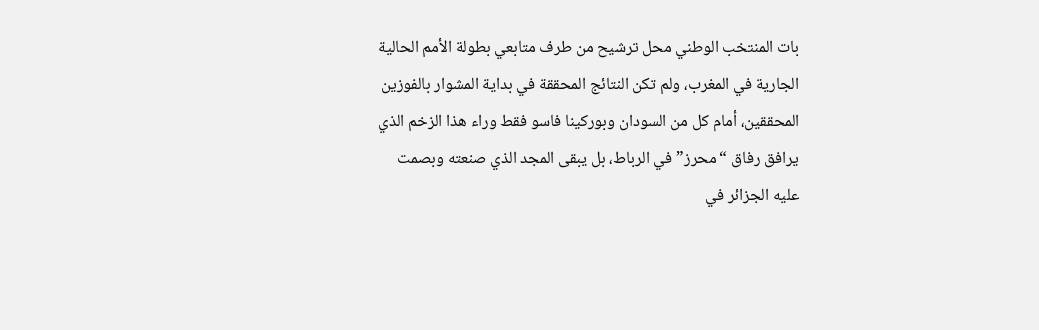بات المنتخب الوطني محل ترشيح من طرف متابعي بطولة الأمم الحالية الجارية في المغرب، ولم تكن النتائج المحققة في بداية المشوار بالفوزين المحققين، أمام كل من السودان وبوركينا فاسو فقط وراء هذا الزخم الذي يرافق رفاق “محرز” في الرباط، بل يبقى المجد الذي صنعته وبصمت عليه الجزائر في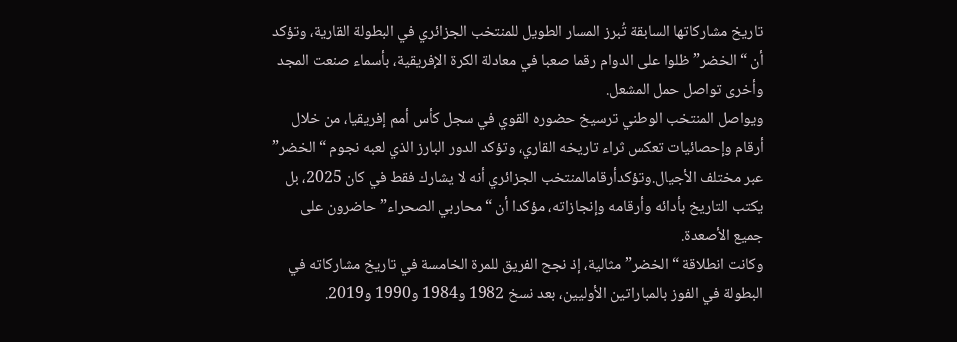تاريخ مشاركاتها السابقة تُبرز المسار الطويل للمنتخب الجزائري في البطولة القارية، وتؤكد أن “الخضر” ظلوا على الدوام رقما صعبا في معادلة الكرة الإفريقية، بأسماء صنعت المجد وأخرى تواصل حمل المشعل.
ويواصل المنتخب الوطني ترسيخ حضوره القوي في سجل كأس أمم إفريقيا، من خلال أرقام وإحصائيات تعكس ثراء تاريخه القاري، وتؤكد الدور البارز الذي لعبه نجوم “الخضر” عبر مختلف الأجيال.وتؤكدأرقامالمنتخب الجزائري أنه لا يشارك فقط في كان 2025، بل يكتب التاريخ بأدائه وأرقامه وإنجازاته، مؤكدا أن “محاربي الصحراء” حاضرون على جميع الأصعدة.
وكانت انطلاقة “الخضر” مثالية، إذ نجح الفريق للمرة الخامسة في تاريخ مشاركاته في البطولة في الفوز بالمباراتين الأوليين، بعد نسخ 1982 و1984 و1990 و2019.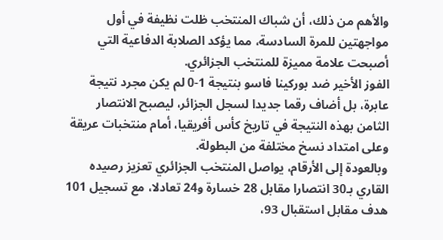والأهم من ذلك، أن شباك المنتخب ظلت نظيفة في أول مواجهتين للمرة السادسة، مما يؤكد الصلابة الدفاعية التي أصبحت علامة مميزة للمنتخب الجزائري.
الفوز الأخير ضد بوركينا فاسو بنتيجة 1-0 لم يكن مجرد نتيجة عابرة، بل أضاف رقما جديدا لسجل الجزائر، ليصبح الانتصار الثامن بهذه النتيجة في تاريخ كأس أفريقيا، أمام منتخبات عريقة وعلى امتداد نسخ مختلفة من البطولة.
وبالعودة إلى الأرقام، يواصل المنتخب الجزائري تعزيز رصيده القاري بـ30 انتصارا مقابل 28 خسارة و24 تعادلا، مع تسجيل 101 هدف مقابل استقبال 93،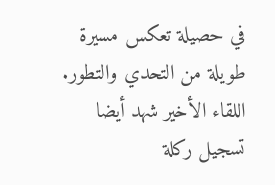في حصيلة تعكس مسيرة طويلة من التحدي والتطور.
اللقاء الأخير شهد أيضا تسجيل ركلة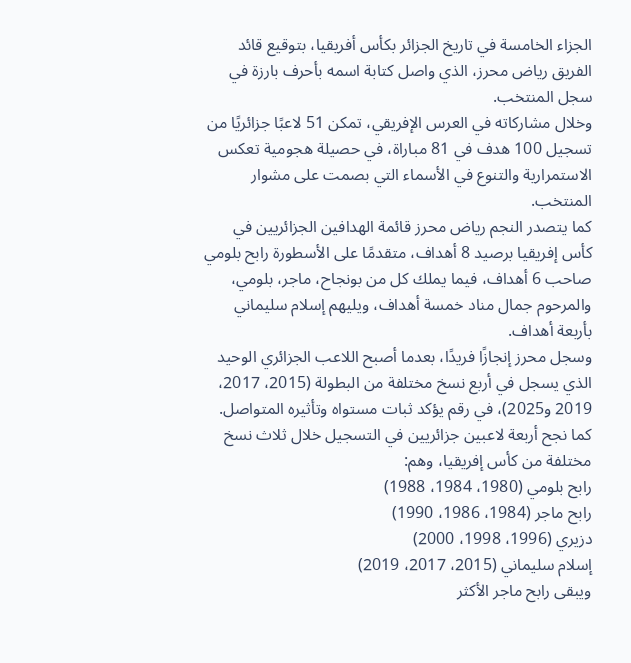الجزاء الخامسة في تاريخ الجزائر بكأس أفريقيا، بتوقيع قائد الفريق رياض محرز، الذي واصل كتابة اسمه بأحرف بارزة في سجل المنتخب.
وخلال مشاركاته في العرس الإفريقي، تمكن 51 لاعبًا جزائريًا من تسجيل 100 هدف في 81 مباراة، في حصيلة هجومية تعكس الاستمرارية والتنوع في الأسماء التي بصمت على مشوار المنتخب.
كما يتصدر النجم رياض محرز قائمة الهدافين الجزائريين في كأس إفريقيا برصيد 8 أهداف، متقدمًا على الأسطورة رابح بلومي صاحب 6 أهداف، فيما يملك كل من بونجاح، ماجر، بلومي، والمرحوم جمال مناد خمسة أهداف، ويليهم إسلام سليماني بأربعة أهداف.
وسجل محرز إنجازًا فريدًا، بعدما أصبح اللاعب الجزائري الوحيد الذي يسجل في أربع نسخ مختلفة من البطولة (2015، 2017، 2019 و2025)، في رقم يؤكد ثبات مستواه وتأثيره المتواصل.
كما نجح أربعة لاعبين جزائريين في التسجيل خلال ثلاث نسخ مختلفة من كأس إفريقيا، وهم:
رابح بلومي (1980، 1984، 1988)
رابح ماجر (1984، 1986، 1990)
دزيري (1996، 1998، 2000)
إسلام سليماني (2015، 2017، 2019)
ويبقى رابح ماجر الأكثر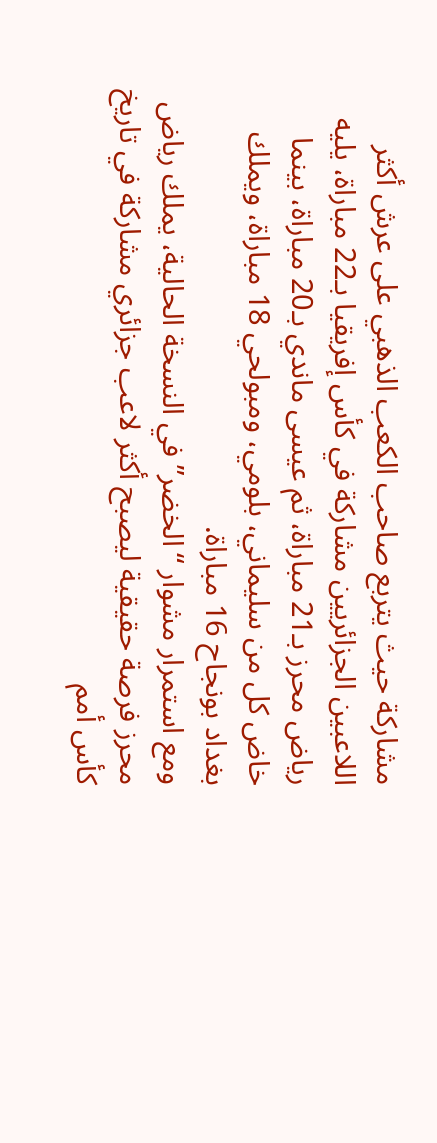مشاركة حيث يتربع صاحب الكعب الذهبي على عرش أكثر اللاعبين الجزائريين مشاركة في كأس إفريقيا بـ22 مباراة، يليه رياض محرز بـ21 مباراة، ثم عيسى ماندي بـ20 مباراة، بينما خاض كل من سليماني، بلومي، ومبولحي 18 مباراة، ويملك بغداد بونجاح 16 مباراة.
ومع استمرار مشوار “الخضر” في النسخة الحالية، يملك رياض محرز فرصة حقيقية ليصبح أكثر لاعب جزائري مشاركة في تاريخ كأس أمم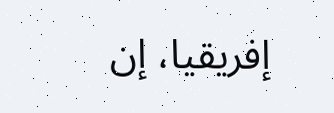إفريقيا، إن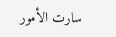سارت الأمور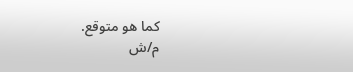كما هو متوقع.
م/ش